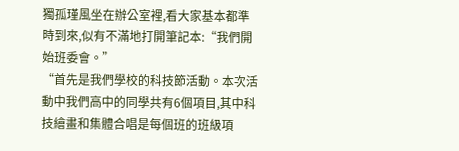獨孤瑾風坐在辦公室裡,看大家基本都準時到來,似有不滿地打開筆記本:“我們開始班委會。”
“首先是我們學校的科技節活動。本次活動中我們高中的同學共有6個項目,其中科技繪畫和集體合唱是每個班的班級項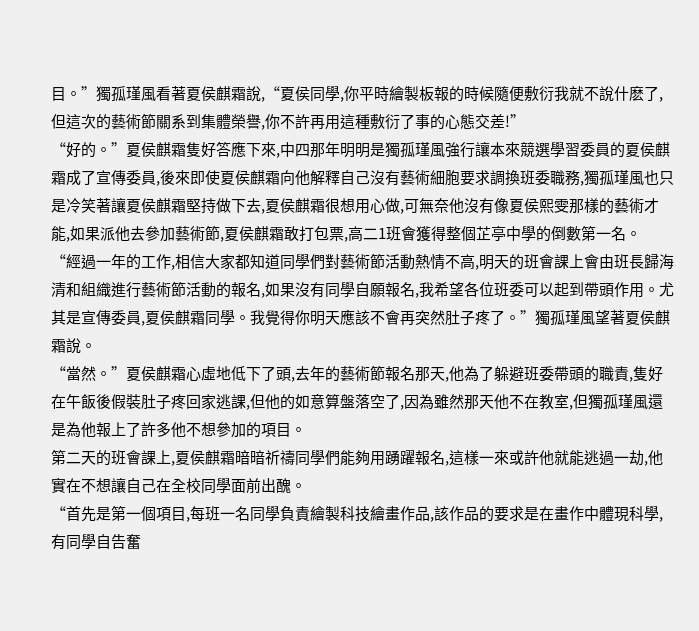目。”獨孤瑾風看著夏侯麒霜說,“夏侯同學,你平時繪製板報的時候隨便敷衍我就不說什麽了,但這次的藝術節關系到集體榮譽,你不許再用這種敷衍了事的心態交差!”
“好的。”夏侯麒霜隻好答應下來,中四那年明明是獨孤瑾風強行讓本來競選學習委員的夏侯麒霜成了宣傳委員,後來即使夏侯麒霜向他解釋自己沒有藝術細胞要求調換班委職務,獨孤瑾風也只是冷笑著讓夏侯麒霜堅持做下去,夏侯麒霜很想用心做,可無奈他沒有像夏侯熙雯那樣的藝術才能,如果派他去參加藝術節,夏侯麒霜敢打包票,高二1班會獲得整個芷亭中學的倒數第一名。
“經過一年的工作,相信大家都知道同學們對藝術節活動熱情不高,明天的班會課上會由班長歸海清和組織進行藝術節活動的報名,如果沒有同學自願報名,我希望各位班委可以起到帶頭作用。尤其是宣傳委員,夏侯麒霜同學。我覺得你明天應該不會再突然肚子疼了。”獨孤瑾風望著夏侯麒霜說。
“當然。”夏侯麒霜心虛地低下了頭,去年的藝術節報名那天,他為了躲避班委帶頭的職責,隻好在午飯後假裝肚子疼回家逃課,但他的如意算盤落空了,因為雖然那天他不在教室,但獨孤瑾風還是為他報上了許多他不想參加的項目。
第二天的班會課上,夏侯麒霜暗暗祈禱同學們能夠用踴躍報名,這樣一來或許他就能逃過一劫,他實在不想讓自己在全校同學面前出醜。
“首先是第一個項目,每班一名同學負責繪製科技繪畫作品,該作品的要求是在畫作中體現科學,有同學自告奮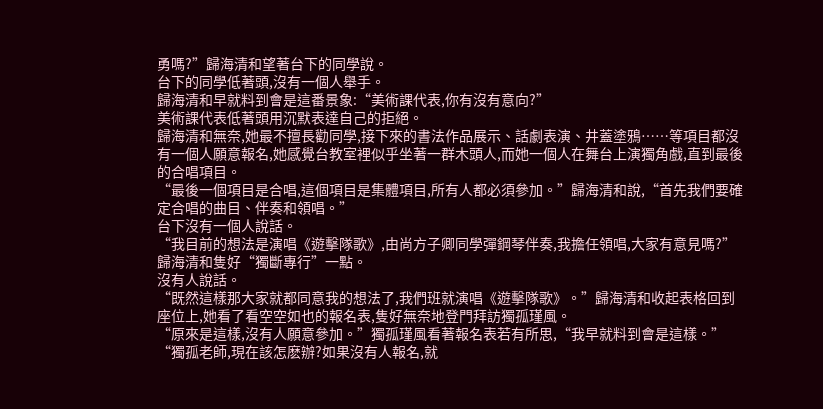勇嗎?”歸海清和望著台下的同學說。
台下的同學低著頭,沒有一個人舉手。
歸海清和早就料到會是這番景象:“美術課代表,你有沒有意向?”
美術課代表低著頭用沉默表達自己的拒絕。
歸海清和無奈,她最不擅長勸同學,接下來的書法作品展示、話劇表演、井蓋塗鴉……等項目都沒有一個人願意報名,她感覺台教室裡似乎坐著一群木頭人,而她一個人在舞台上演獨角戲,直到最後的合唱項目。
“最後一個項目是合唱,這個項目是集體項目,所有人都必須參加。”歸海清和說,“首先我們要確定合唱的曲目、伴奏和領唱。”
台下沒有一個人說話。
“我目前的想法是演唱《遊擊隊歌》,由尚方子卿同學彈鋼琴伴奏,我擔任領唱,大家有意見嗎?”歸海清和隻好“獨斷專行”一點。
沒有人說話。
“既然這樣那大家就都同意我的想法了,我們班就演唱《遊擊隊歌》。”歸海清和收起表格回到座位上,她看了看空空如也的報名表,隻好無奈地登門拜訪獨孤瑾風。
“原來是這樣,沒有人願意參加。”獨孤瑾風看著報名表若有所思,“我早就料到會是這樣。”
“獨孤老師,現在該怎麽辦?如果沒有人報名,就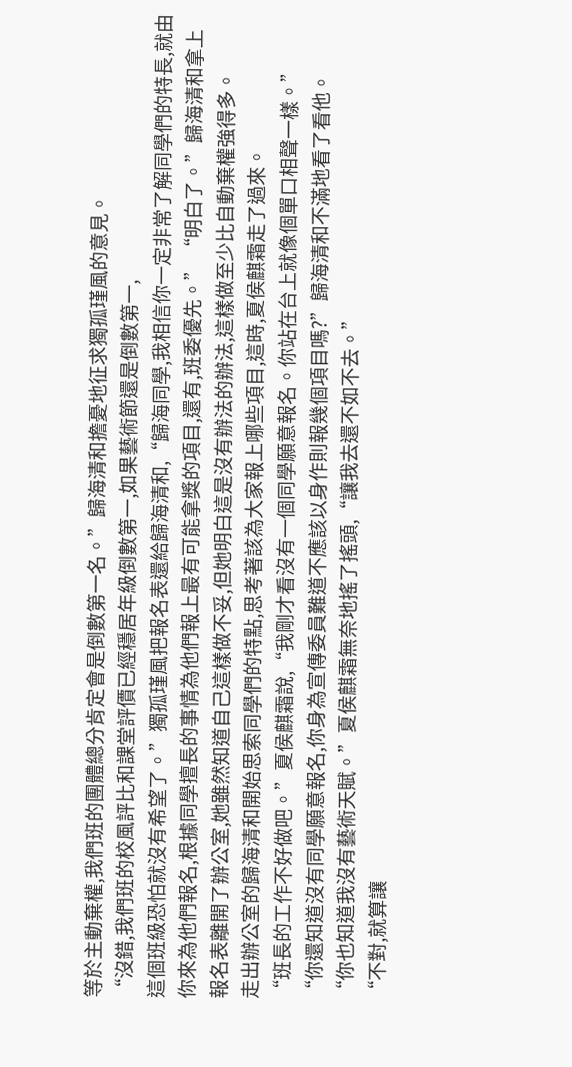等於主動棄權,我們班的團體總分肯定會是倒數第一名。”歸海清和擔憂地征求獨孤瑾風的意見。
“沒錯,我們班的校風評比和課堂評價已經穩居年級倒數第一,如果藝術節還是倒數第一,
這個班級恐怕就沒有希望了。”獨孤瑾風把報名表還給歸海清和,“歸海同學,我相信你一定非常了解同學們的特長,就由你來為他們報名,根據同學擅長的事情為他們報上最有可能拿獎的項目,還有,班委優先。” “明白了。”歸海清和拿上報名表離開了辦公室,她雖然知道自己這樣做不妥,但她明白這是沒有辦法的辦法,這樣做至少比自動棄權強得多。
走出辦公室的歸海清和開始思索同學們的特點,思考著該為大家報上哪些項目,這時,夏侯麒霜走了過來。
“班長的工作不好做吧。”夏侯麒霜說,“我剛才看沒有一個同學願意報名。你站在台上就像個單口相聲一樣。”
“你還知道沒有同學願意報名,你身為宣傳委員難道不應該以身作則報幾個項目嗎?”歸海清和不滿地看了看他。
“你也知道我沒有藝術天賦。”夏侯麒霜無奈地搖了搖頭,“讓我去還不如不去。”
“不對,就算讓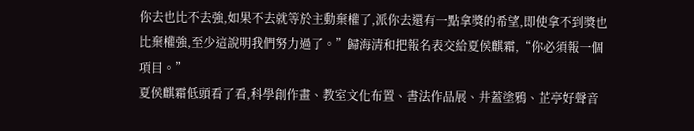你去也比不去強,如果不去就等於主動棄權了,派你去還有一點拿獎的希望,即使拿不到獎也比棄權強,至少這說明我們努力過了。”歸海清和把報名表交給夏侯麒霜,“你必須報一個項目。”
夏侯麒霜低頭看了看,科學創作畫、教室文化布置、書法作品展、井蓋塗鴉、芷亭好聲音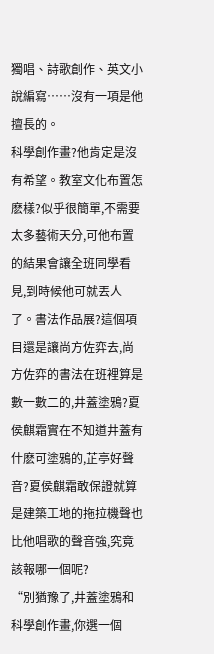獨唱、詩歌創作、英文小說編寫……沒有一項是他擅長的。
科學創作畫?他肯定是沒有希望。教室文化布置怎麽樣?似乎很簡單,不需要太多藝術天分,可他布置的結果會讓全班同學看見,到時候他可就丟人了。書法作品展?這個項目還是讓尚方佐弈去,尚方佐弈的書法在班裡算是數一數二的,井蓋塗鴉?夏侯麒霜實在不知道井蓋有什麽可塗鴉的,芷亭好聲音?夏侯麒霜敢保證就算是建築工地的拖拉機聲也比他唱歌的聲音強,究竟該報哪一個呢?
“別猶豫了,井蓋塗鴉和科學創作畫,你選一個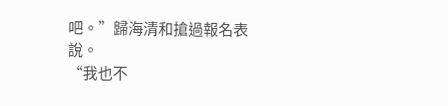吧。”歸海清和搶過報名表說。
“我也不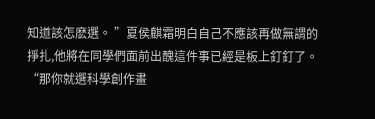知道該怎麽選。 ”夏侯麒霜明白自己不應該再做無謂的掙扎,他將在同學們面前出醜這件事已經是板上釘釘了。
“那你就選科學創作畫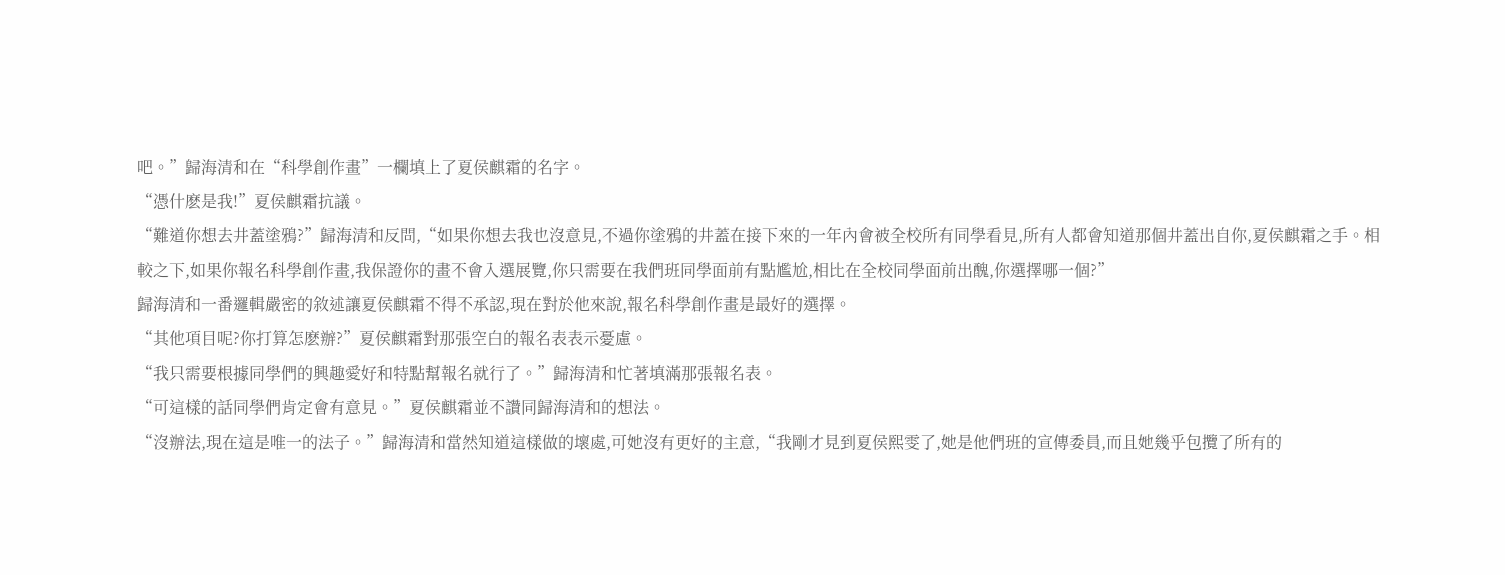吧。”歸海清和在“科學創作畫”一欄填上了夏侯麒霜的名字。
“憑什麽是我!”夏侯麒霜抗議。
“難道你想去井蓋塗鴉?”歸海清和反問,“如果你想去我也沒意見,不過你塗鴉的井蓋在接下來的一年內會被全校所有同學看見,所有人都會知道那個井蓋出自你,夏侯麒霜之手。相較之下,如果你報名科學創作畫,我保證你的畫不會入選展覽,你只需要在我們班同學面前有點尷尬,相比在全校同學面前出醜,你選擇哪一個?”
歸海清和一番邏輯嚴密的敘述讓夏侯麒霜不得不承認,現在對於他來說,報名科學創作畫是最好的選擇。
“其他項目呢?你打算怎麽辦?”夏侯麒霜對那張空白的報名表表示憂慮。
“我只需要根據同學們的興趣愛好和特點幫報名就行了。”歸海清和忙著填滿那張報名表。
“可這樣的話同學們肯定會有意見。”夏侯麒霜並不讚同歸海清和的想法。
“沒辦法,現在這是唯一的法子。”歸海清和當然知道這樣做的壞處,可她沒有更好的主意,“我剛才見到夏侯熙雯了,她是他們班的宣傳委員,而且她幾乎包攬了所有的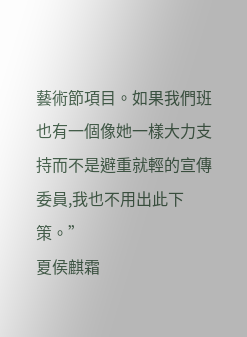藝術節項目。如果我們班也有一個像她一樣大力支持而不是避重就輕的宣傳委員,我也不用出此下策。”
夏侯麒霜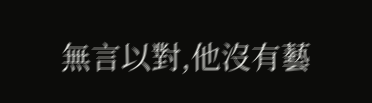無言以對,他沒有藝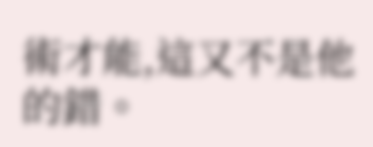術才能,這又不是他的錯。